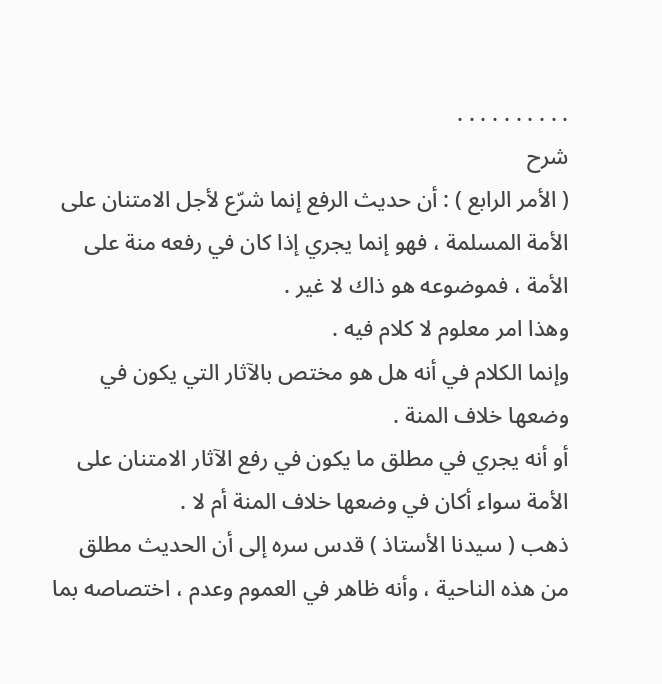. . . . . . . . . .
شرح
( الأمر الرابع ) : أن حديث الرفع إنما شرّع لأجل الامتنان على الأمة المسلمة ، فهو إنما يجري إذا كان في رفعه منة على الأمة ، فموضوعه هو ذاك لا غير .
وهذا امر معلوم لا كلام فيه .
وإنما الكلام في أنه هل هو مختص بالآثار التي يكون في وضعها خلاف المنة .
أو أنه يجري في مطلق ما يكون في رفع الآثار الامتنان على الأمة سواء أكان في وضعها خلاف المنة أم لا .
ذهب ( سيدنا الأستاذ ) قدس سره إلى أن الحديث مطلق من هذه الناحية ، وأنه ظاهر في العموم وعدم ، اختصاصه بما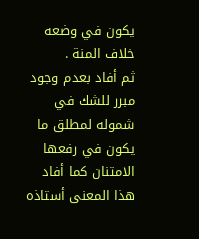يكون في وضعه خلاف المنة .
ثم أفاد بعدم وجود مبرر للشك في شموله لمطلق ما يكون في رفعها الامتنان كما أفاد هذا المعنى أستاذه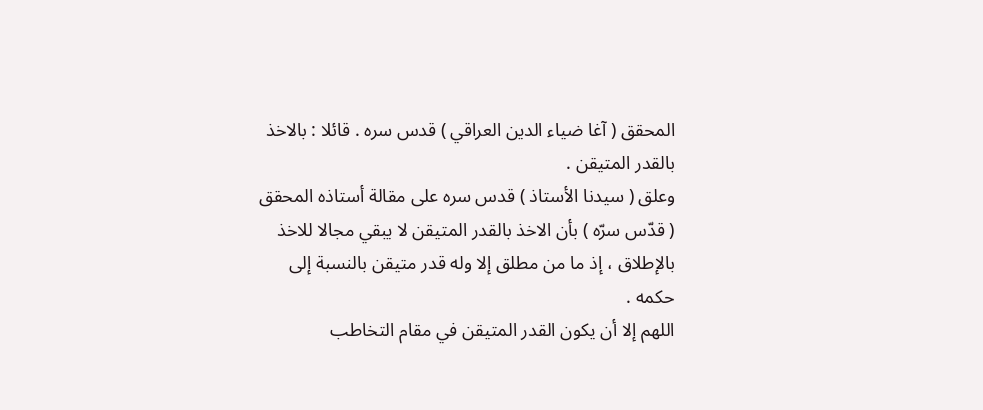المحقق ( آغا ضياء الدين العراقي ) قدس سره . قائلا : بالاخذ بالقدر المتيقن .
وعلق ( سيدنا الأستاذ ) قدس سره على مقالة أستاذه المحقق ( قدّس سرّه ) بأن الاخذ بالقدر المتيقن لا يبقي مجالا للاخذ بالإطلاق ، إذ ما من مطلق إلا وله قدر متيقن بالنسبة إلى حكمه .
اللهم إلا أن يكون القدر المتيقن في مقام التخاطب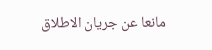مانعا عن جريان الاطلاق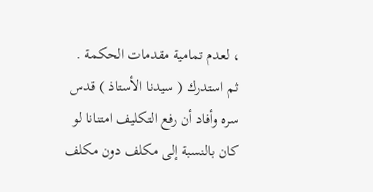، لعدم تمامية مقدمات الحكمة .
ثم استدرك ( سيدنا الأستاذ ) قدس سره وأفاد أن رفع التكليف امتنانا لو كان بالنسبة إلى مكلف دون مكلف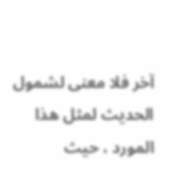آخر فلا معنى لشمول الحديث لمثل هذا المورد ، حيث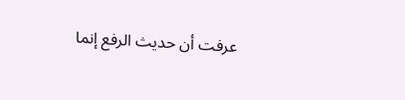عرفت أن حديث الرفع إنما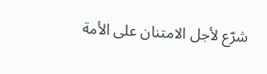شرّع لأجل الامتنان على الأمة